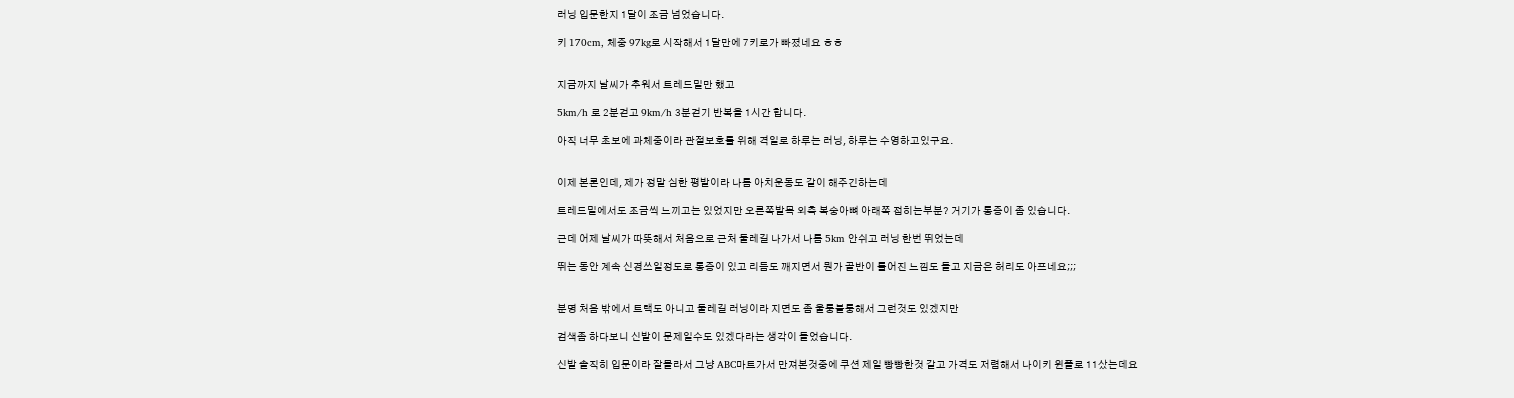러닝 입문한지 1달이 조금 넘었습니다.

키 170cm, 체중 97kg로 시작해서 1달만에 7키로가 빠졌네요 ㅎㅎ


지금까지 날씨가 추워서 트레드밀만 했고

5km/h 로 2분걷고 9km/h 3분걷기 반복을 1시간 합니다.

아직 너무 초보에 과체중이라 관절보호를 위해 격일로 하루는 러닝, 하루는 수영하고있구요.


이제 본론인데, 제가 정말 심한 평발이라 나름 아치운동도 같이 해주긴하는데

트레드밀에서도 조금씩 느끼고는 있었지만 오른쪽발목 외측 복숭아뼈 아래쪽 접히는부분? 거기가 통증이 좀 있습니다.

근데 어제 날씨가 따뜻해서 처음으로 근처 둘레길 나가서 나름 5km 안쉬고 러닝 한번 뛰었는데

뛰는 동안 계속 신경쓰일정도로 통증이 있고 리듬도 깨지면서 뭔가 골반이 틀어진 느낌도 들고 지금은 허리도 아프네요;;;


분명 처음 밖에서 트랙도 아니고 둘레길 러닝이라 지면도 좀 울퉁불퉁해서 그런것도 있겠지만

검색좀 하다보니 신발이 문제일수도 있겠다라는 생각이 들었습니다.

신발 솔직히 입문이라 잘몰라서 그냥 ABC마트가서 만져본것중에 쿠션 제일 빵빵한것 같고 가격도 저렴해서 나이키 윈플로 11샀는데요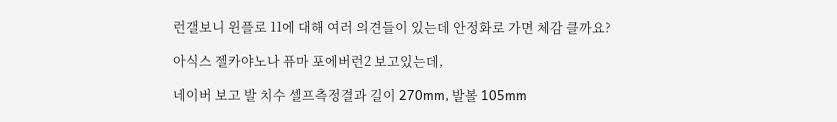런갤보니 윈플로 11에 대해 여러 의견들이 있는데 안정화로 가면 체감 클까요?

아식스 젤카야노나 퓨마 포에버런2 보고있는데,

네이버 보고 발 치수 셀프측정결과 길이 270mm, 발볼 105mm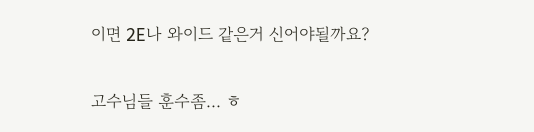이면 2E나 와이드 같은거 신어야될까요?


고수님들 훈수좀... ㅎ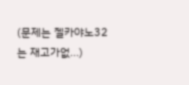(문제는 젤카야노32는 재고가없...)